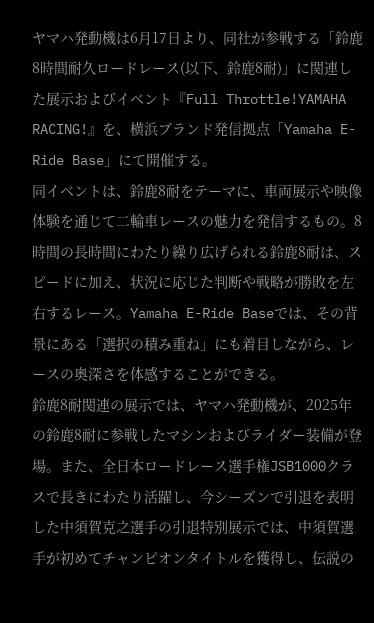ヤマハ発動機は6月17日より、同社が参戦する「鈴鹿8時間耐久ロードレース(以下、鈴鹿8耐)」に関連した展示およびイベント『Full Throttle!YAMAHA RACING!』を、横浜ブランド発信拠点「Yamaha E-Ride Base」にて開催する。
同イベントは、鈴鹿8耐をテーマに、車両展示や映像体験を通じて二輪車レースの魅力を発信するもの。8時間の長時間にわたり繰り広げられる鈴鹿8耐は、スピードに加え、状況に応じた判断や戦略が勝敗を左右するレース。Yamaha E-Ride Baseでは、その背景にある「選択の積み重ね」にも着目しながら、レースの奥深さを体感することができる。
鈴鹿8耐関連の展示では、ヤマハ発動機が、2025年の鈴鹿8耐に参戦したマシンおよびライダー装備が登場。また、全日本ロードレース選手権JSB1000クラスで長きにわたり活躍し、今シーズンで引退を表明した中須賀克之選手の引退特別展示では、中須賀選手が初めてチャンピオンタイトルを獲得し、伝説の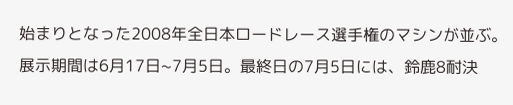始まりとなった2008年全日本ロードレース選手権のマシンが並ぶ。
展示期間は6月17日~7月5日。最終日の7月5日には、鈴鹿8耐決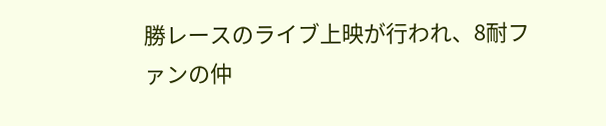勝レースのライブ上映が行われ、8耐ファンの仲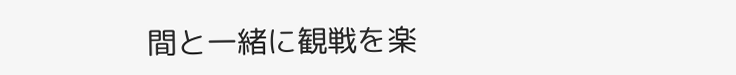間と一緒に観戦を楽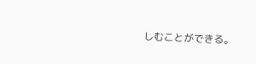しむことができる。